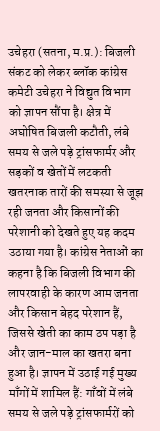उचेहरा (सतना, म.प्र.): बिजली संकट को लेकर ब्लॉक कांग्रेस कमेटी उचेहरा ने विद्युत विभाग को ज्ञापन सौंपा है। क्षेत्र में अघोषित बिजली कटौती, लंबे समय से जले पड़े ट्रांसफार्मर और सड़कों व खेतों में लटकती खतरनाक तारों की समस्या से जूझ रही जनता और किसानों की परेशानी को देखते हुए यह कदम उठाया गया है। कांग्रेस नेताओं का कहना है कि बिजली विभाग की लापरवाही के कारण आम जनता और किसान बेहद परेशान हैं, जिससे खेती का काम ठप पड़ा है और जान-माल का खतरा बना हुआ है। ज्ञापन में उठाई गई मुख्य माँगों में शामिल हैं: गाँवों में लंबे समय से जले पड़े ट्रांसफार्मरों को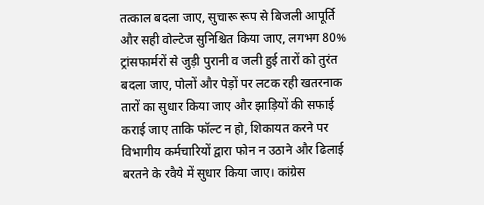तत्काल बदला जाए, सुचारू रूप से बिजली आपूर्ति और सही वोल्टेज सुनिश्चित किया जाए, लगभग 80% ट्रांसफार्मरों से जुड़ी पुरानी व जली हुई तारों को तुरंत बदला जाए, पोलों और पेड़ों पर लटक रही खतरनाक तारों का सुधार किया जाए और झाड़ियों की सफाई कराई जाए ताकि फॉल्ट न हो, शिकायत करने पर विभागीय कर्मचारियों द्वारा फोन न उठाने और ढिलाई बरतने के रवैये में सुधार किया जाए। कांग्रेस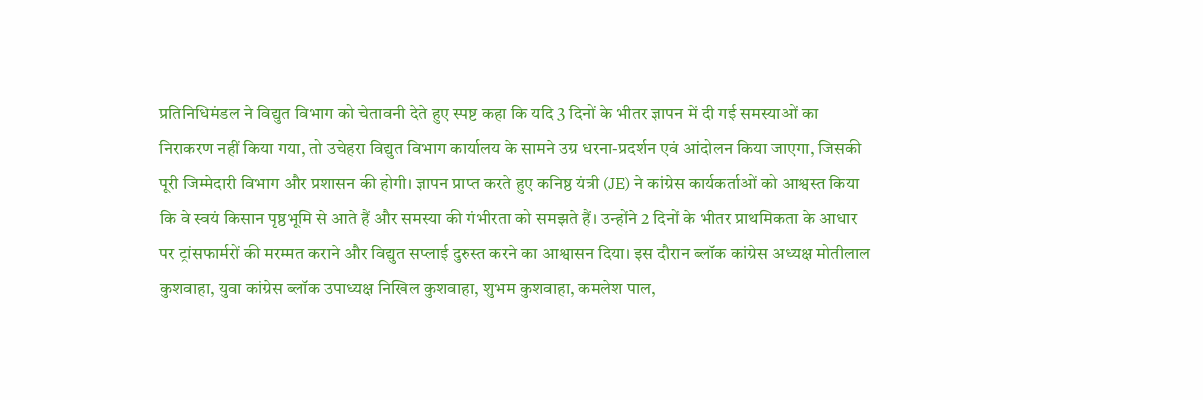प्रतिनिधिमंडल ने विद्युत विभाग को चेतावनी देते हुए स्पष्ट कहा कि यदि 3 दिनों के भीतर ज्ञापन में दी गई समस्याओं का निराकरण नहीं किया गया, तो उचेहरा विद्युत विभाग कार्यालय के सामने उग्र धरना-प्रदर्शन एवं आंदोलन किया जाएगा, जिसकी पूरी जिम्मेदारी विभाग और प्रशासन की होगी। ज्ञापन प्राप्त करते हुए कनिष्ठ यंत्री (JE) ने कांग्रेस कार्यकर्ताओं को आश्वस्त किया कि वे स्वयं किसान पृष्ठभूमि से आते हैं और समस्या की गंभीरता को समझते हैं। उन्होंने 2 दिनों के भीतर प्राथमिकता के आधार पर ट्रांसफार्मरों की मरम्मत कराने और विद्युत सप्लाई दुरुस्त करने का आश्वासन दिया। इस दौरान ब्लॉक कांग्रेस अध्यक्ष मोतीलाल कुशवाहा, युवा कांग्रेस ब्लॉक उपाध्यक्ष निखिल कुशवाहा, शुभम कुशवाहा, कमलेश पाल,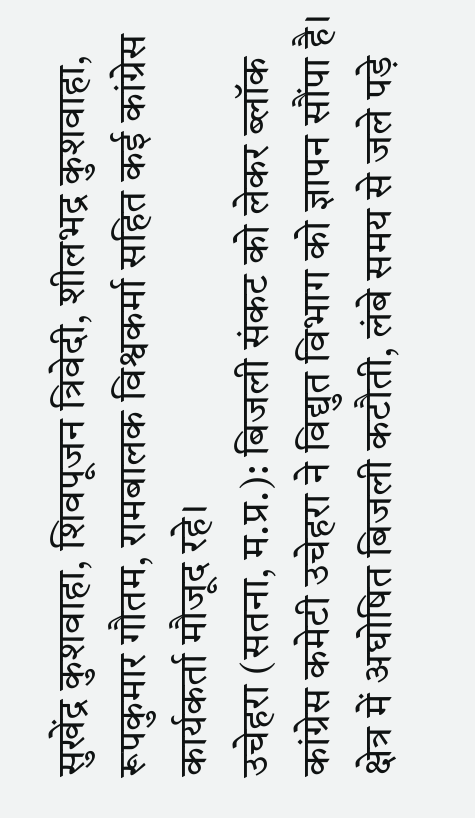सुखेंद्र कुशवाहा, शिवपूजन त्रिवेदी, शीलभद्र कुशवाहा, रूपकुमार गौतम, रामबालक विश्वकर्मा सहित कई कांग्रेस कार्यकर्ता मौजूद रहे।
उचेहरा (सतना, म.प्र.): बिजली संकट को लेकर ब्लॉक कांग्रेस कमेटी उचेहरा ने विद्युत विभाग को ज्ञापन सौंपा है। क्षेत्र में अघोषित बिजली कटौती, लंबे समय से जले पड़े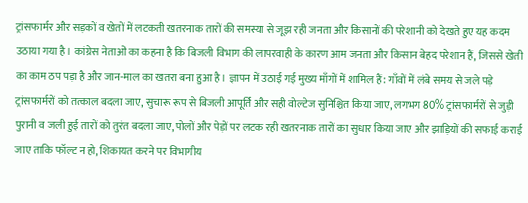ट्रांसफार्मर और सड़कों व खेतों में लटकती खतरनाक तारों की समस्या से जूझ रही जनता और किसानों की परेशानी को देखते हुए यह कदम उठाया गया है। कांग्रेस नेताओं का कहना है कि बिजली विभाग की लापरवाही के कारण आम जनता और किसान बेहद परेशान हैं, जिससे खेती का काम ठप पड़ा है और जान-माल का खतरा बना हुआ है। ज्ञापन में उठाई गई मुख्य माँगों में शामिल हैं: गाँवों में लंबे समय से जले पड़े ट्रांसफार्मरों को तत्काल बदला जाए, सुचारू रूप से बिजली आपूर्ति और सही वोल्टेज सुनिश्चित किया जाए, लगभग 80% ट्रांसफार्मरों से जुड़ी पुरानी व जली हुई तारों को तुरंत बदला जाए, पोलों और पेड़ों पर लटक रही खतरनाक तारों का सुधार किया जाए और झाड़ियों की सफाई कराई जाए ताकि फॉल्ट न हो, शिकायत करने पर विभागीय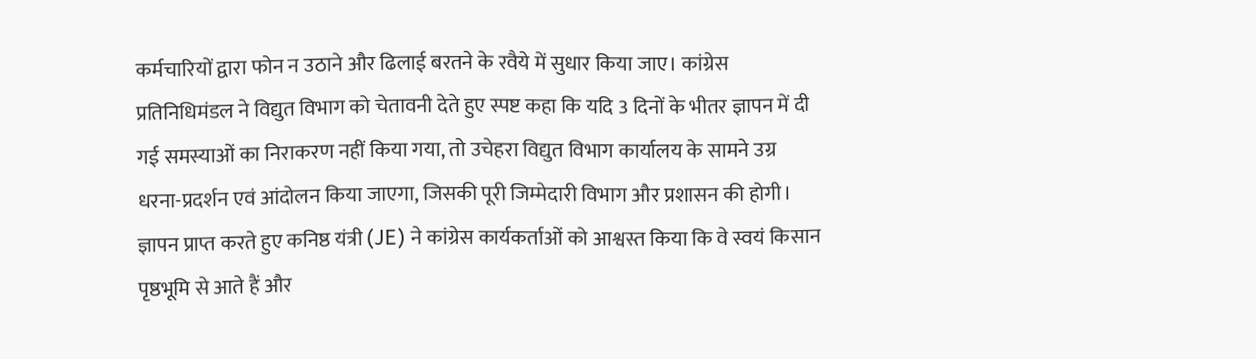कर्मचारियों द्वारा फोन न उठाने और ढिलाई बरतने के रवैये में सुधार किया जाए। कांग्रेस प्रतिनिधिमंडल ने विद्युत विभाग को चेतावनी देते हुए स्पष्ट कहा कि यदि 3 दिनों के भीतर ज्ञापन में दी गई समस्याओं का निराकरण नहीं किया गया, तो उचेहरा विद्युत विभाग कार्यालय के सामने उग्र धरना-प्रदर्शन एवं आंदोलन किया जाएगा, जिसकी पूरी जिम्मेदारी विभाग और प्रशासन की होगी। ज्ञापन प्राप्त करते हुए कनिष्ठ यंत्री (JE) ने कांग्रेस कार्यकर्ताओं को आश्वस्त किया कि वे स्वयं किसान पृष्ठभूमि से आते हैं और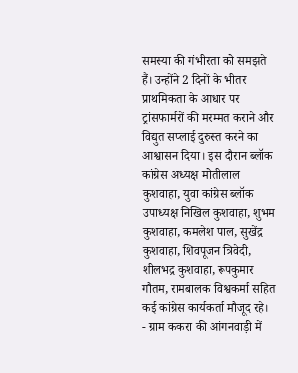समस्या की गंभीरता को समझते हैं। उन्होंने 2 दिनों के भीतर प्राथमिकता के आधार पर ट्रांसफार्मरों की मरम्मत कराने और विद्युत सप्लाई दुरुस्त करने का आश्वासन दिया। इस दौरान ब्लॉक कांग्रेस अध्यक्ष मोतीलाल कुशवाहा, युवा कांग्रेस ब्लॉक उपाध्यक्ष निखिल कुशवाहा, शुभम कुशवाहा, कमलेश पाल, सुखेंद्र कुशवाहा, शिवपूजन त्रिवेदी, शीलभद्र कुशवाहा, रूपकुमार गौतम, रामबालक विश्वकर्मा सहित कई कांग्रेस कार्यकर्ता मौजूद रहे।
- ग्राम ककरा की आंगनवाड़ी में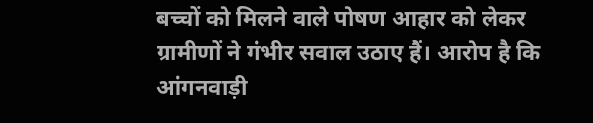बच्चों को मिलने वाले पोषण आहार को लेकर ग्रामीणों ने गंभीर सवाल उठाए हैं। आरोप है कि आंगनवाड़ी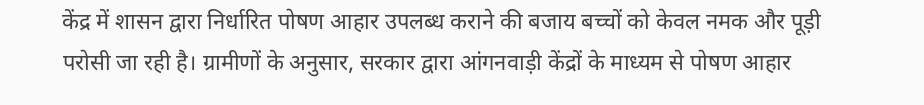केंद्र में शासन द्वारा निर्धारित पोषण आहार उपलब्ध कराने की बजाय बच्चों को केवल नमक और पूड़ी परोसी जा रही है। ग्रामीणों के अनुसार, सरकार द्वारा आंगनवाड़ी केंद्रों के माध्यम से पोषण आहार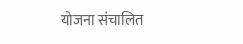योजना संचालित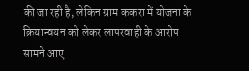की जा रही है, लेकिन ग्राम ककरा में योजना के क्रियान्वयन को लेकर लापरवाही के आरोप सामने आए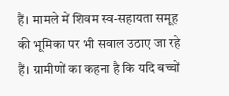हैं। मामले में शिवम स्व-सहायता समूह की भूमिका पर भी सवाल उठाए जा रहे हैं। ग्रामीणों का कहना है कि यदि बच्चों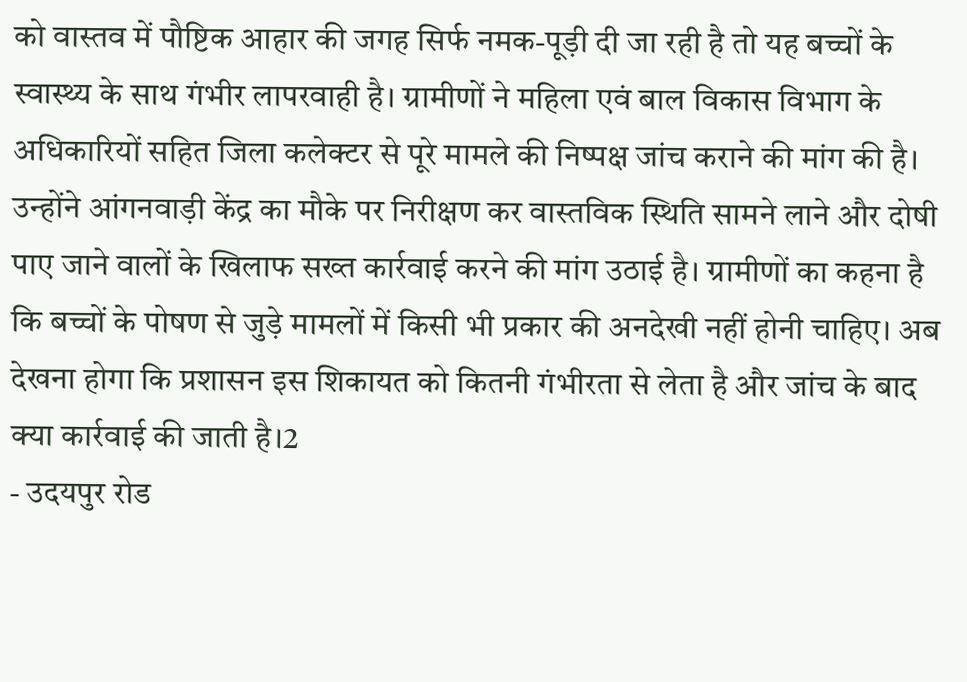को वास्तव में पौष्टिक आहार की जगह सिर्फ नमक-पूड़ी दी जा रही है तो यह बच्चों के स्वास्थ्य के साथ गंभीर लापरवाही है। ग्रामीणों ने महिला एवं बाल विकास विभाग के अधिकारियों सहित जिला कलेक्टर से पूरे मामले की निष्पक्ष जांच कराने की मांग की है। उन्होंने आंगनवाड़ी केंद्र का मौके पर निरीक्षण कर वास्तविक स्थिति सामने लाने और दोषी पाए जाने वालों के खिलाफ सख्त कार्रवाई करने की मांग उठाई है। ग्रामीणों का कहना है कि बच्चों के पोषण से जुड़े मामलों में किसी भी प्रकार की अनदेखी नहीं होनी चाहिए। अब देखना होगा कि प्रशासन इस शिकायत को कितनी गंभीरता से लेता है और जांच के बाद क्या कार्रवाई की जाती है।2
- उदयपुर रोड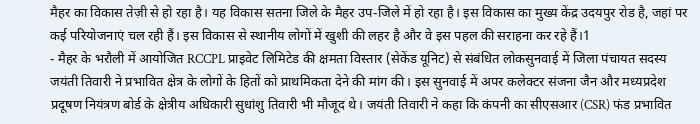मैहर का विकास तेज़ी से हो रहा है। यह विकास सतना जिले के मैहर उप-जिले में हो रहा है। इस विकास का मुख्य केंद्र उदयपुर रोड है, जहां पर कई परियोजनाएं चल रही हैं। इस विकास से स्थानीय लोगों में खुशी की लहर है और वे इस पहल की सराहना कर रहे हैं।1
- मैहर के भरौली में आयोजित RCCPL प्राइवेट लिमिटेड की क्षमता विस्तार (सेकेंड यूनिट) से संबंधित लोकसुनवाई में जिला पंचायत सदस्य जयंती तिवारी ने प्रभावित क्षेत्र के लोगों के हितों को प्राथमिकता देने की मांग की। इस सुनवाई में अपर कलेक्टर संजना जैन और मध्यप्रदेश प्रदूषण नियंत्रण बोर्ड के क्षेत्रीय अधिकारी सुधांशु तिवारी भी मौजूद थे। जयंती तिवारी ने कहा कि कंपनी का सीएसआर (CSR) फंड प्रभावित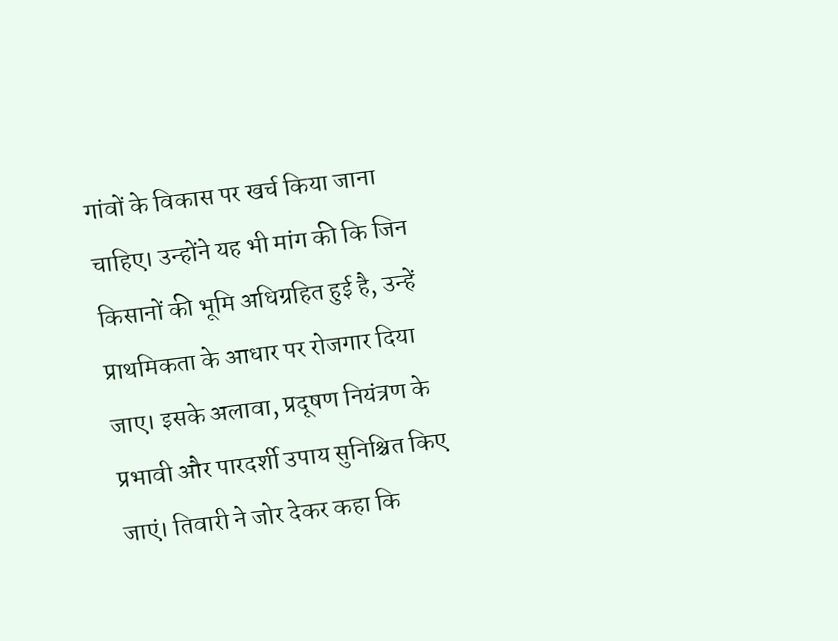गांवों के विकास पर खर्च किया जाना चाहिए। उन्होंने यह भी मांग की कि जिन किसानों की भूमि अधिग्रहित हुई है, उन्हें प्राथमिकता के आधार पर रोजगार दिया जाए। इसके अलावा, प्रदूषण नियंत्रण के प्रभावी और पारदर्शी उपाय सुनिश्चित किए जाएं। तिवारी ने जोर देकर कहा कि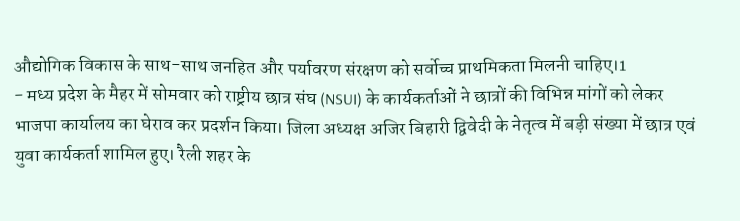औद्योगिक विकास के साथ-साथ जनहित और पर्यावरण संरक्षण को सर्वोच्च प्राथमिकता मिलनी चाहिए।1
- मध्य प्रदेश के मैहर में सोमवार को राष्ट्रीय छात्र संघ (NSUI) के कार्यकर्ताओं ने छात्रों की विभिन्न मांगों को लेकर भाजपा कार्यालय का घेराव कर प्रदर्शन किया। जिला अध्यक्ष अजिर बिहारी द्विवेदी के नेतृत्व में बड़ी संख्या में छात्र एवं युवा कार्यकर्ता शामिल हुए। रैली शहर के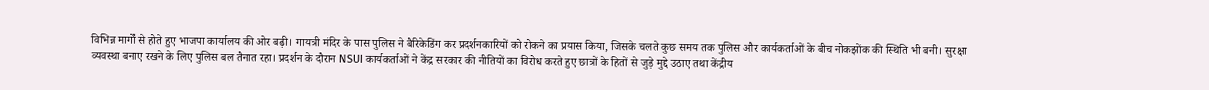विभिन्न मार्गों से होते हुए भाजपा कार्यालय की ओर बढ़ी। गायत्री मंदिर के पास पुलिस ने बैरिकेडिंग कर प्रदर्शनकारियों को रोकने का प्रयास किया, जिसके चलते कुछ समय तक पुलिस और कार्यकर्ताओं के बीच नोकझोंक की स्थिति भी बनी। सुरक्षा व्यवस्था बनाए रखने के लिए पुलिस बल तैनात रहा। प्रदर्शन के दौरान NSUI कार्यकर्ताओं ने केंद्र सरकार की नीतियों का विरोध करते हुए छात्रों के हितों से जुड़े मुद्दे उठाए तथा केंद्रीय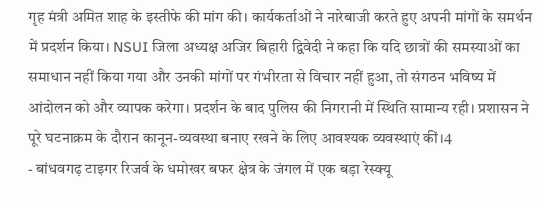गृह मंत्री अमित शाह के इस्तीफे की मांग की। कार्यकर्ताओं ने नारेबाजी करते हुए अपनी मांगों के समर्थन में प्रदर्शन किया। NSUI जिला अध्यक्ष अजिर बिहारी द्विवेदी ने कहा कि यदि छात्रों की समस्याओं का समाधान नहीं किया गया और उनकी मांगों पर गंभीरता से विचार नहीं हुआ, तो संगठन भविष्य में आंदोलन को और व्यापक करेगा। प्रदर्शन के बाद पुलिस की निगरानी में स्थिति सामान्य रही। प्रशासन ने पूरे घटनाक्रम के दौरान कानून-व्यवस्था बनाए रखने के लिए आवश्यक व्यवस्थाएं कीं।4
- बांधवगढ़ टाइगर रिजर्व के धमोखर बफर क्षेत्र के जंगल में एक बड़ा रेस्क्यू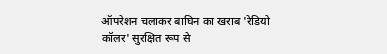ऑपरेशन चलाकर बाघिन का खराब 'रेडियो कॉलर' सुरक्षित रूप से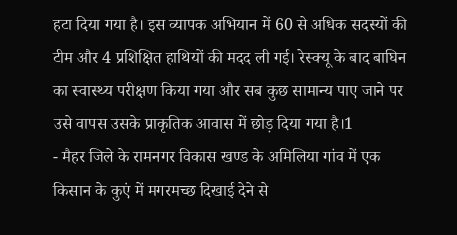हटा दिया गया है। इस व्यापक अभियान में 60 से अधिक सदस्यों की टीम और 4 प्रशिक्षित हाथियों की मदद ली गई। रेस्क्यू के बाद बाघिन का स्वास्थ्य परीक्षण किया गया और सब कुछ सामान्य पाए जाने पर उसे वापस उसके प्राकृतिक आवास में छोड़ दिया गया है।1
- मैहर जिले के रामनगर विकास खण्ड के अमिलिया गांव में एक किसान के कुएं में मगरमच्छ दिखाई देने से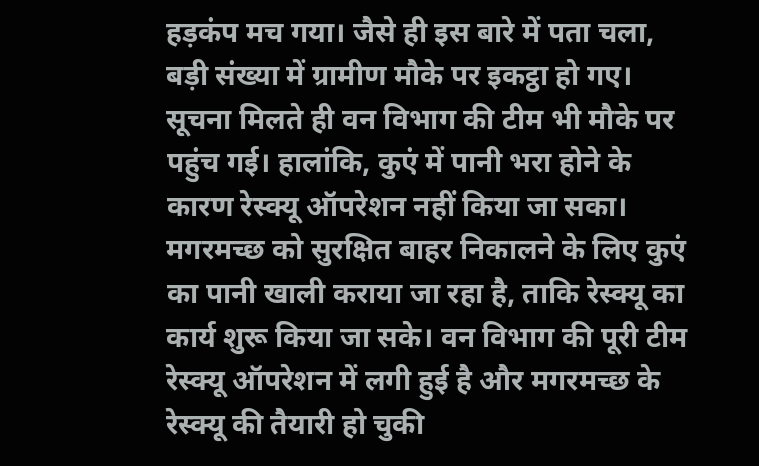हड़कंप मच गया। जैसे ही इस बारे में पता चला, बड़ी संख्या में ग्रामीण मौके पर इकट्ठा हो गए। सूचना मिलते ही वन विभाग की टीम भी मौके पर पहुंच गई। हालांकि, कुएं में पानी भरा होने के कारण रेस्क्यू ऑपरेशन नहीं किया जा सका। मगरमच्छ को सुरक्षित बाहर निकालने के लिए कुएं का पानी खाली कराया जा रहा है, ताकि रेस्क्यू का कार्य शुरू किया जा सके। वन विभाग की पूरी टीम रेस्क्यू ऑपरेशन में लगी हुई है और मगरमच्छ के रेस्क्यू की तैयारी हो चुकी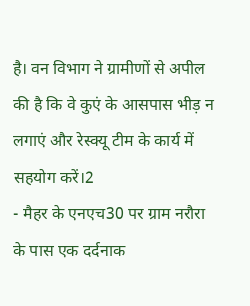है। वन विभाग ने ग्रामीणों से अपील की है कि वे कुएं के आसपास भीड़ न लगाएं और रेस्क्यू टीम के कार्य में सहयोग करें।2
- मैहर के एनएच30 पर ग्राम नरौरा के पास एक दर्दनाक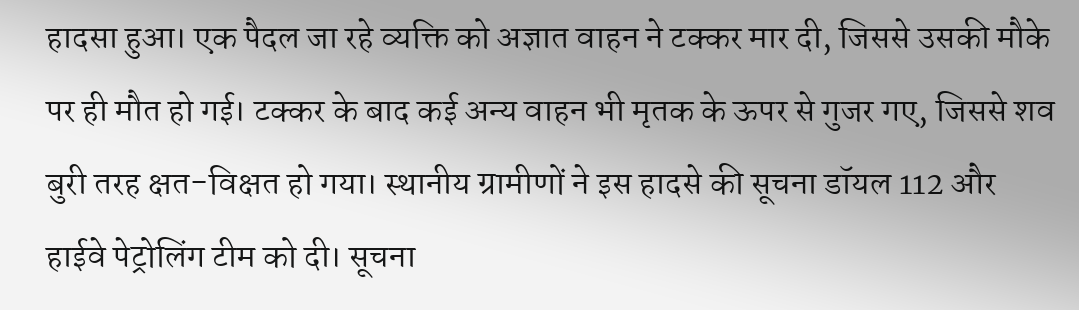हादसा हुआ। एक पैदल जा रहे व्यक्ति को अज्ञात वाहन ने टक्कर मार दी, जिससे उसकी मौके पर ही मौत हो गई। टक्कर के बाद कई अन्य वाहन भी मृतक के ऊपर से गुजर गए, जिससे शव बुरी तरह क्षत-विक्षत हो गया। स्थानीय ग्रामीणों ने इस हादसे की सूचना डॉयल 112 और हाईवे पेट्रोलिंग टीम को दी। सूचना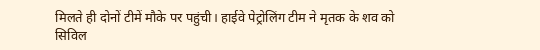मिलते ही दोनों टीमें मौके पर पहुंची। हाईवे पेट्रोलिंग टीम ने मृतक के शव को सिविल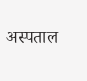अस्पताल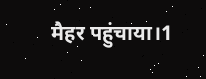मैहर पहुंचाया।1